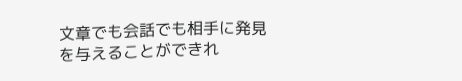文章でも会話でも相手に発見を与えることができれ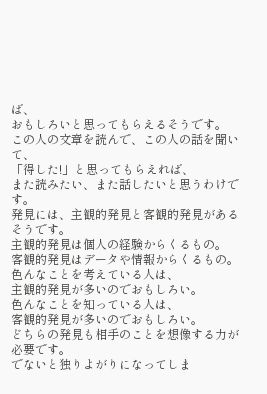ば、
おもしろいと思ってもらえるそうです。
この人の文章を読んで、この人の話を聞いて、
「得した!」と思ってもらえれば、
また読みたい、また話したいと思うわけです。
発見には、主観的発見と客観的発見があるそうです。
主観的発見は個人の経験からくるもの。
客観的発見はデータや情報からくるもの。
色んなことを考えている人は、
主観的発見が多いのでおもしろい。
色んなことを知っている人は、
客観的発見が多いのでおもしろい。
どちらの発見も相手のことを想像する力が必要です。
でないと独りよがりになってしま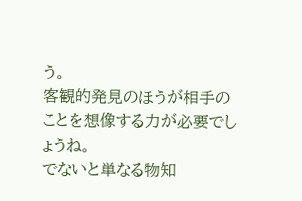う。
客観的発見のほうが相手のことを想像する力が必要でしょうね。
でないと単なる物知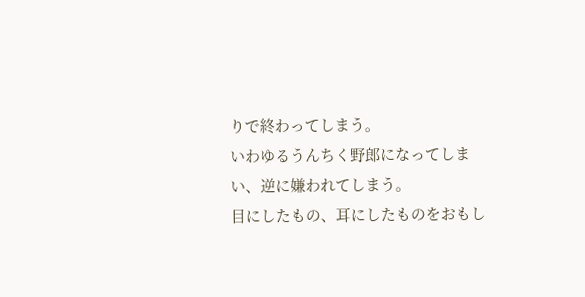りで終わってしまう。
いわゆるうんちく野郎になってしまい、逆に嫌われてしまう。
目にしたもの、耳にしたものをおもし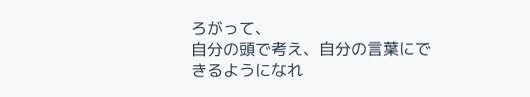ろがって、
自分の頭で考え、自分の言葉にできるようになれ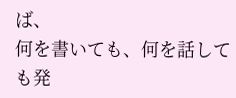ば、
何を書いても、何を話しても発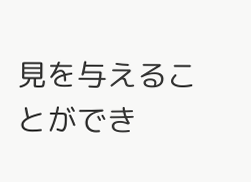見を与えることができ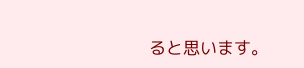ると思います。